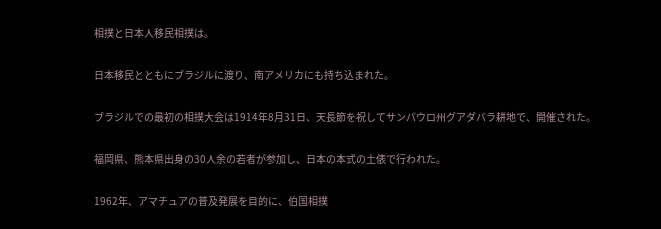相撲と日本人移民相撲は。

日本移民とともにブラジルに渡り、南アメリカにも持ち込まれた。

ブラジルでの最初の相撲大会は1914年8月31日、天長節を祝してサンパウロ州グアダバラ耕地で、開催された。

福岡県、熊本県出身の30人余の若者が参加し、日本の本式の土俵で行われた。

1962年、アマチュアの普及発展を目的に、伯国相撲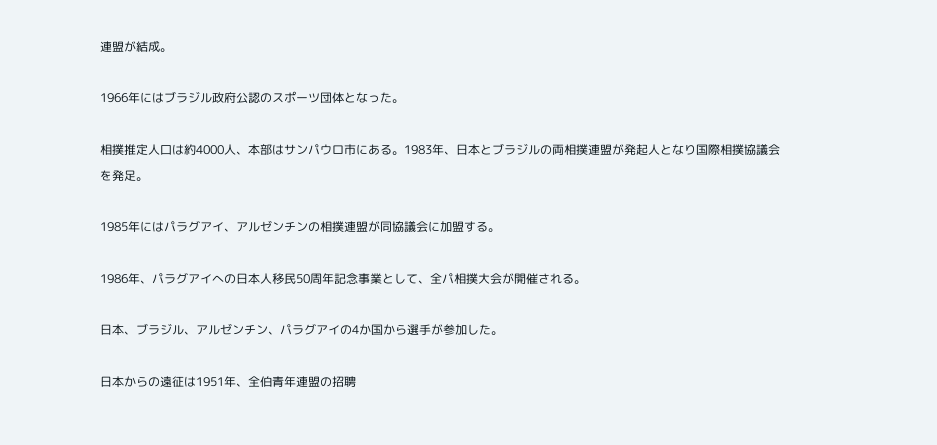連盟が結成。

1966年にはブラジル政府公認のスポーツ団体となった。

相撲推定人口は約4000人、本部はサンパウロ市にある。1983年、日本とブラジルの両相撲連盟が発起人となり国際相撲協議会を発足。

1985年にはパラグアイ、アルゼンチンの相撲連盟が同協議会に加盟する。

1986年、パラグアイへの日本人移民50周年記念事業として、全パ相撲大会が開催される。

日本、ブラジル、アルゼンチン、パラグアイの4か国から選手が参加した。

日本からの遠征は1951年、全伯青年連盟の招聘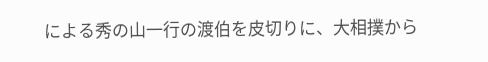による秀の山一行の渡伯を皮切りに、大相撲から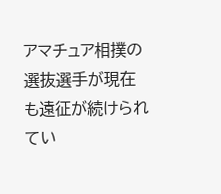アマチュア相撲の選抜選手が現在も遠征が続けられてい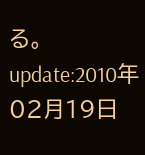る。
update:2010年02月19日